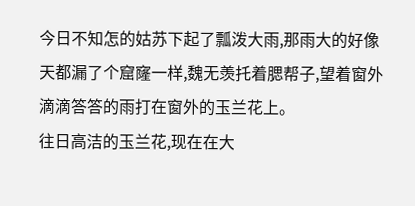今日不知怎的姑苏下起了瓢泼大雨,那雨大的好像天都漏了个窟窿一样,魏无羡托着腮帮子,望着窗外滴滴答答的雨打在窗外的玉兰花上。
往日高洁的玉兰花,现在在大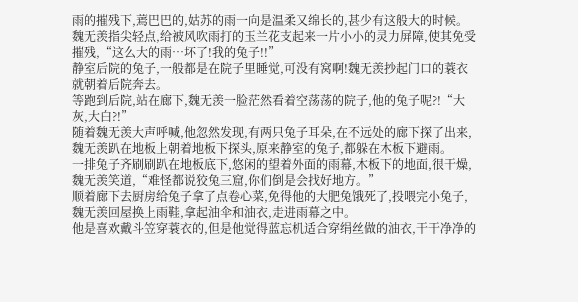雨的摧残下,蔫巴巴的,姑苏的雨一向是温柔又绵长的,甚少有这般大的时候。
魏无羡指尖轻点,给被风吹雨打的玉兰花支起来一片小小的灵力屏障,使其免受摧残,“这么大的雨…坏了!我的兔子!!”
静室后院的兔子,一般都是在院子里睡觉,可没有窝啊!魏无羡抄起门口的蓑衣就朝着后院奔去。
等跑到后院,站在廊下,魏无羡一脸茫然看着空荡荡的院子,他的兔子呢?!“大灰,大白?!”
随着魏无羡大声呼喊,他忽然发现,有两只兔子耳朵,在不远处的廊下探了出来,魏无羡趴在地板上朝着地板下探头,原来静室的兔子,都躲在木板下避雨。
一排兔子齐刷刷趴在地板底下,悠闲的望着外面的雨幕,木板下的地面,很干燥,魏无羡笑道,“难怪都说狡兔三窟,你们倒是会找好地方。”
顺着廊下去厨房给兔子拿了点卷心菜,免得他的大肥兔饿死了,投喂完小兔子,魏无羡回屋换上雨鞋,拿起油伞和油衣,走进雨幕之中。
他是喜欢戴斗笠穿蓑衣的,但是他觉得蓝忘机适合穿绢丝做的油衣,干干净净的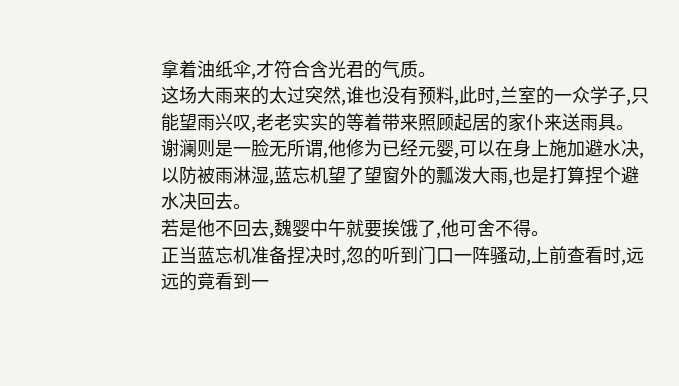拿着油纸伞,才符合含光君的气质。
这场大雨来的太过突然,谁也没有预料,此时,兰室的一众学子,只能望雨兴叹,老老实实的等着带来照顾起居的家仆来送雨具。
谢澜则是一脸无所谓,他修为已经元婴,可以在身上施加避水决,以防被雨淋湿,蓝忘机望了望窗外的瓢泼大雨,也是打算捏个避水决回去。
若是他不回去,魏婴中午就要挨饿了,他可舍不得。
正当蓝忘机准备捏决时,忽的听到门口一阵骚动,上前查看时,远远的竟看到一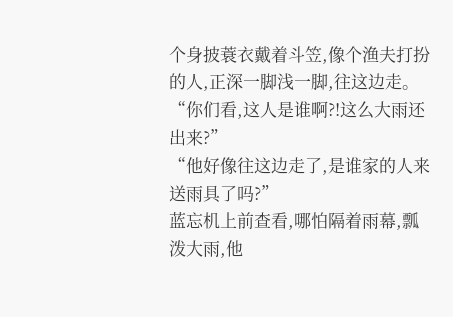个身披蓑衣戴着斗笠,像个渔夫打扮的人,正深一脚浅一脚,往这边走。
“你们看,这人是谁啊?!这么大雨还出来?”
“他好像往这边走了,是谁家的人来送雨具了吗?”
蓝忘机上前查看,哪怕隔着雨幕,瓢泼大雨,他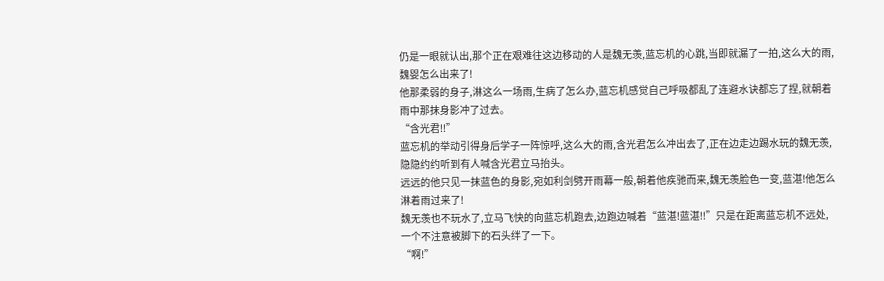仍是一眼就认出,那个正在艰难往这边移动的人是魏无羡,蓝忘机的心跳,当即就漏了一拍,这么大的雨,魏婴怎么出来了!
他那柔弱的身子,淋这么一场雨,生病了怎么办,蓝忘机感觉自己呼吸都乱了连避水诀都忘了捏,就朝着雨中那抹身影冲了过去。
“含光君!!”
蓝忘机的举动引得身后学子一阵惊呼,这么大的雨,含光君怎么冲出去了,正在边走边踢水玩的魏无羡,隐隐约约听到有人喊含光君立马抬头。
远远的他只见一抹蓝色的身影,宛如利剑劈开雨幕一般,朝着他疾驰而来,魏无羡脸色一变,蓝湛!他怎么淋着雨过来了!
魏无羡也不玩水了,立马飞快的向蓝忘机跑去,边跑边喊着“蓝湛!蓝湛!!”只是在距离蓝忘机不远处,一个不注意被脚下的石头绊了一下。
“啊!”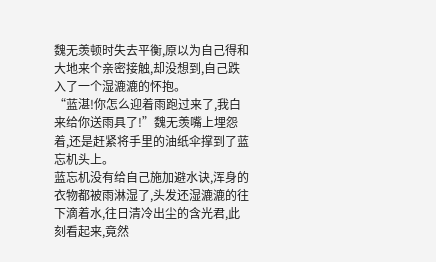魏无羡顿时失去平衡,原以为自己得和大地来个亲密接触,却没想到,自己跌入了一个湿漉漉的怀抱。
“蓝湛!你怎么迎着雨跑过来了,我白来给你送雨具了!”魏无羡嘴上埋怨着,还是赶紧将手里的油纸伞撑到了蓝忘机头上。
蓝忘机没有给自己施加避水诀,浑身的衣物都被雨淋湿了,头发还湿漉漉的往下滴着水,往日清冷出尘的含光君,此刻看起来,竟然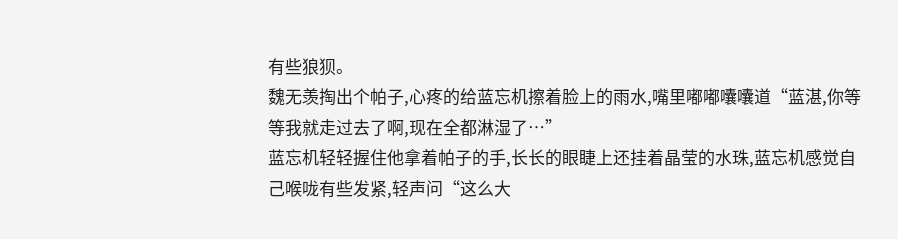有些狼狈。
魏无羡掏出个帕子,心疼的给蓝忘机擦着脸上的雨水,嘴里嘟嘟囔囔道“蓝湛,你等等我就走过去了啊,现在全都淋湿了…”
蓝忘机轻轻握住他拿着帕子的手,长长的眼睫上还挂着晶莹的水珠,蓝忘机感觉自己喉咙有些发紧,轻声问“这么大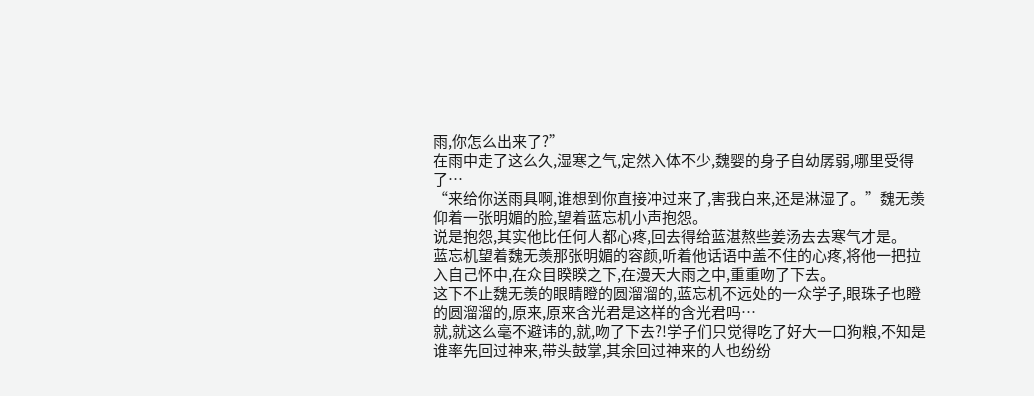雨,你怎么出来了?”
在雨中走了这么久,湿寒之气,定然入体不少,魏婴的身子自幼孱弱,哪里受得了…
“来给你送雨具啊,谁想到你直接冲过来了,害我白来,还是淋湿了。”魏无羡仰着一张明媚的脸,望着蓝忘机小声抱怨。
说是抱怨,其实他比任何人都心疼,回去得给蓝湛熬些姜汤去去寒气才是。
蓝忘机望着魏无羡那张明媚的容颜,听着他话语中盖不住的心疼,将他一把拉入自己怀中,在众目睽睽之下,在漫天大雨之中,重重吻了下去。
这下不止魏无羡的眼睛瞪的圆溜溜的,蓝忘机不远处的一众学子,眼珠子也瞪的圆溜溜的,原来,原来含光君是这样的含光君吗…
就,就这么毫不避讳的,就,吻了下去?!学子们只觉得吃了好大一口狗粮,不知是谁率先回过神来,带头鼓掌,其余回过神来的人也纷纷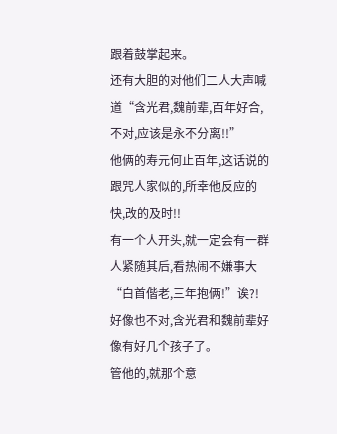跟着鼓掌起来。
还有大胆的对他们二人大声喊道“含光君,魏前辈,百年好合,不对,应该是永不分离!!”
他俩的寿元何止百年,这话说的跟咒人家似的,所幸他反应的快,改的及时!!
有一个人开头,就一定会有一群人紧随其后,看热闹不嫌事大“白首偕老,三年抱俩!”诶?!好像也不对,含光君和魏前辈好像有好几个孩子了。
管他的,就那个意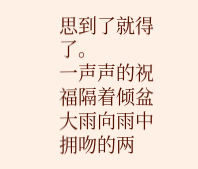思到了就得了。
一声声的祝福隔着倾盆大雨向雨中拥吻的两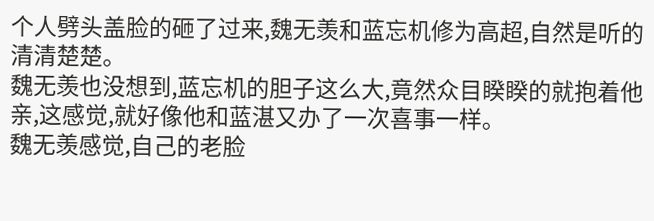个人劈头盖脸的砸了过来,魏无羡和蓝忘机修为高超,自然是听的清清楚楚。
魏无羡也没想到,蓝忘机的胆子这么大,竟然众目睽睽的就抱着他亲,这感觉,就好像他和蓝湛又办了一次喜事一样。
魏无羡感觉,自己的老脸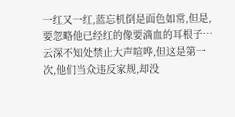一红又一红,蓝忘机倒是面色如常,但是,要忽略他已经红的像要滴血的耳根子…
云深不知处禁止大声喧哗,但这是第一次,他们当众违反家规,却没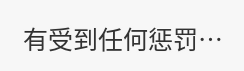有受到任何惩罚…